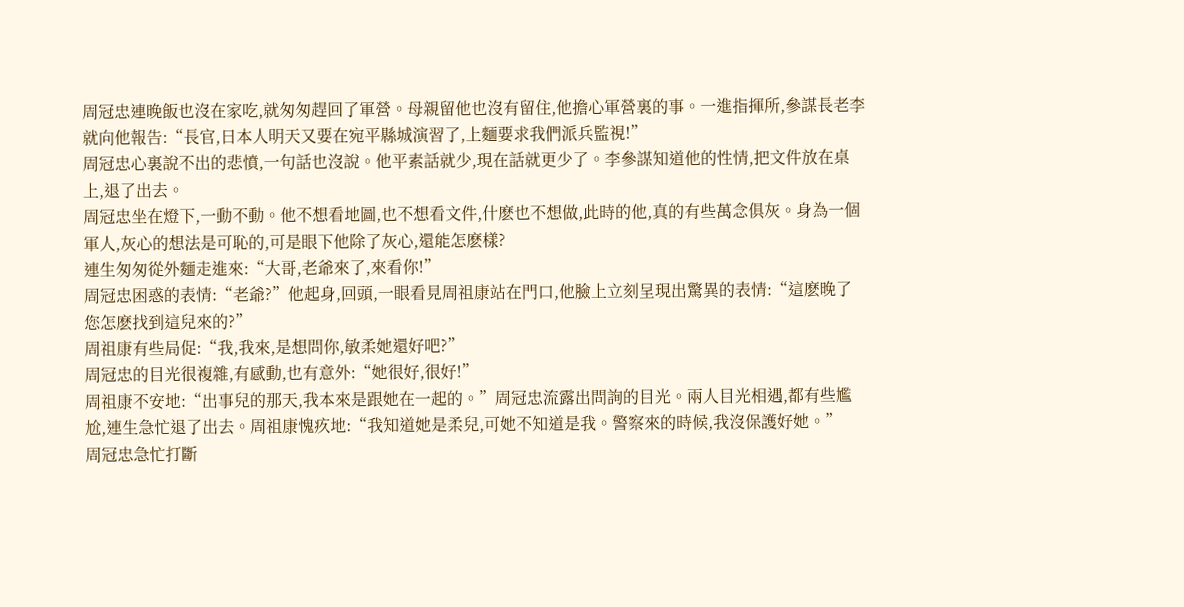周冠忠連晚飯也沒在家吃,就匆匆趕回了軍營。母親留他也沒有留住,他擔心軍營裏的事。一進指揮所,參謀長老李就向他報告:“長官,日本人明天又要在宛平縣城演習了,上麵要求我們派兵監視!”
周冠忠心裏說不出的悲憤,一句話也沒說。他平素話就少,現在話就更少了。李參謀知道他的性情,把文件放在桌上,退了出去。
周冠忠坐在燈下,一動不動。他不想看地圖,也不想看文件,什麽也不想做,此時的他,真的有些萬念俱灰。身為一個軍人,灰心的想法是可恥的,可是眼下他除了灰心,還能怎麽樣?
連生匆匆從外麵走進來:“大哥,老爺來了,來看你!”
周冠忠困惑的表情:“老爺?”他起身,回頭,一眼看見周祖康站在門口,他臉上立刻呈現出驚異的表情:“這麽晚了您怎麽找到這兒來的?”
周祖康有些局促:“我,我來,是想問你,敏柔她還好吧?”
周冠忠的目光很複雜,有感動,也有意外:“她很好,很好!”
周祖康不安地:“出事兒的那天,我本來是跟她在一起的。”周冠忠流露出問詢的目光。兩人目光相遇,都有些尷尬,連生急忙退了出去。周祖康愧疚地:“我知道她是柔兒,可她不知道是我。警察來的時候,我沒保護好她。”
周冠忠急忙打斷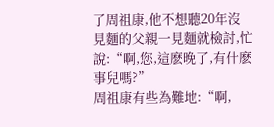了周祖康,他不想聽20年沒見麵的父親一見麵就檢討,忙說:“啊,您,這麽晚了,有什麽事兒嗎?”
周祖康有些為難地:“啊,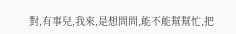對,有事兒,我來,是想問問,能不能幫幫忙,把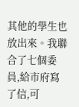其他的學生也放出來。我聯合了七個委員,給市府寫了信,可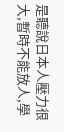是聽說日本人壓力很大,暫時不能放人,學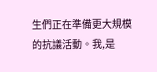生們正在準備更大規模的抗議活動。我,是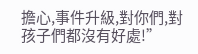擔心,事件升級,對你們,對孩子們都沒有好處!”